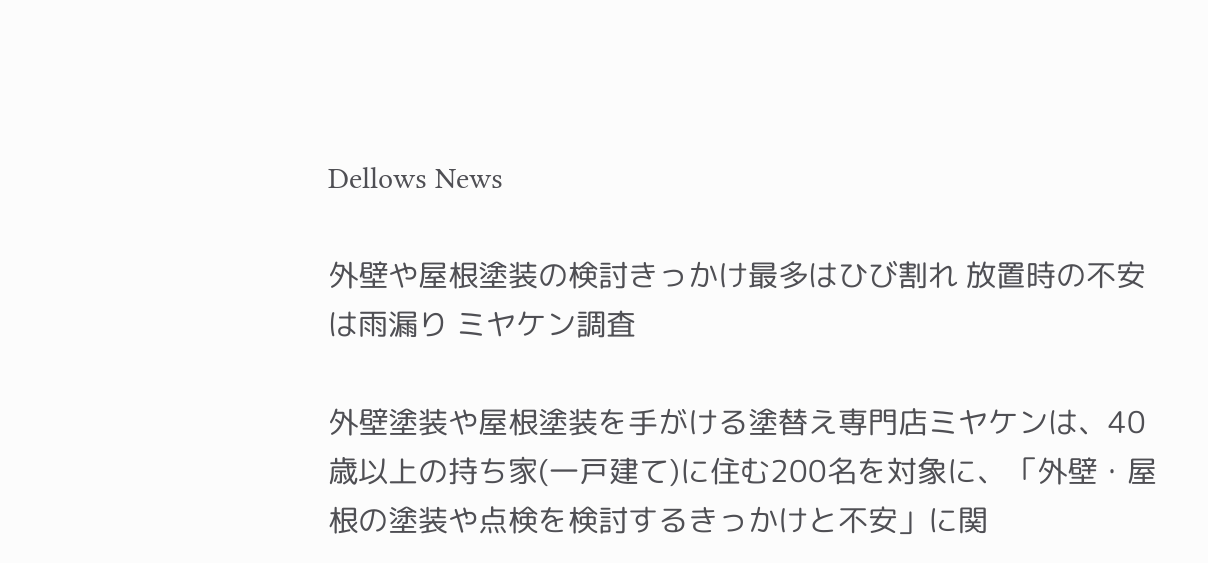Dellows News

外壁や屋根塗装の検討きっかけ最多はひび割れ 放置時の不安は雨漏り ミヤケン調査

外壁塗装や屋根塗装を手がける塗替え専門店ミヤケンは、40歳以上の持ち家(一戸建て)に住む200名を対象に、「外壁・屋根の塗装や点検を検討するきっかけと不安」に関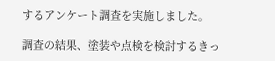するアンケート調査を実施しました。

調査の結果、塗装や点検を検討するきっ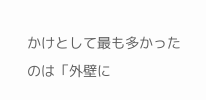かけとして最も多かったのは「外壁に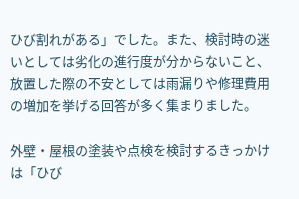ひび割れがある」でした。また、検討時の迷いとしては劣化の進行度が分からないこと、放置した際の不安としては雨漏りや修理費用の増加を挙げる回答が多く集まりました。

外壁・屋根の塗装や点検を検討するきっかけは「ひび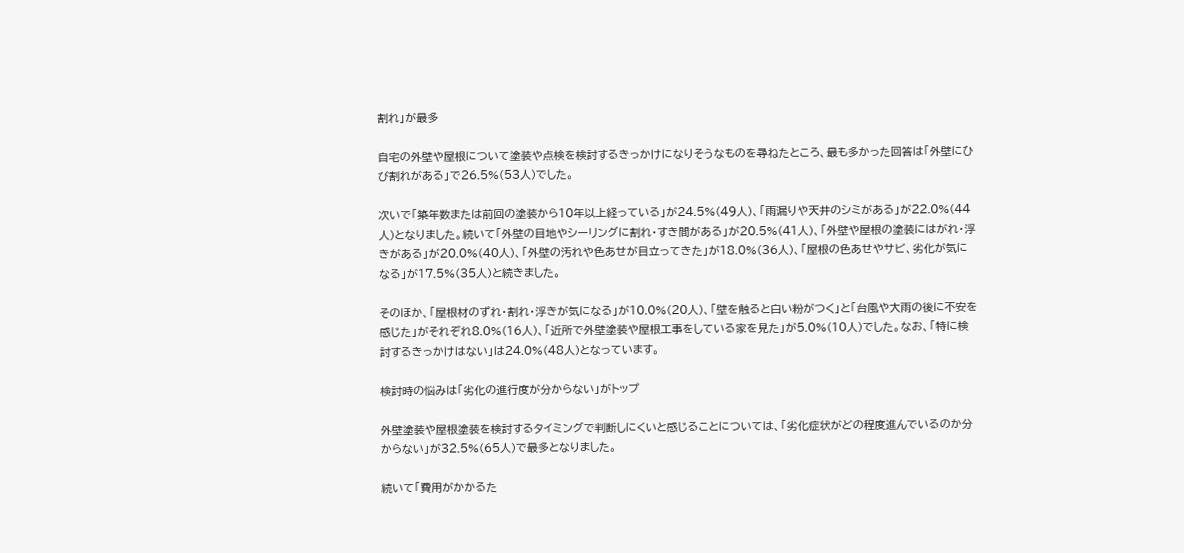割れ」が最多

自宅の外壁や屋根について塗装や点検を検討するきっかけになりそうなものを尋ねたところ、最も多かった回答は「外壁にひび割れがある」で26.5%(53人)でした。

次いで「築年数または前回の塗装から10年以上経っている」が24.5%(49人)、「雨漏りや天井のシミがある」が22.0%(44人)となりました。続いて「外壁の目地やシーリングに割れ・すき間がある」が20.5%(41人)、「外壁や屋根の塗装にはがれ・浮きがある」が20.0%(40人)、「外壁の汚れや色あせが目立ってきた」が18.0%(36人)、「屋根の色あせやサビ、劣化が気になる」が17.5%(35人)と続きました。

そのほか、「屋根材のずれ・割れ・浮きが気になる」が10.0%(20人)、「壁を触ると白い粉がつく」と「台風や大雨の後に不安を感じた」がそれぞれ8.0%(16人)、「近所で外壁塗装や屋根工事をしている家を見た」が5.0%(10人)でした。なお、「特に検討するきっかけはない」は24.0%(48人)となっています。

検討時の悩みは「劣化の進行度が分からない」がトップ

外壁塗装や屋根塗装を検討するタイミングで判断しにくいと感じることについては、「劣化症状がどの程度進んでいるのか分からない」が32.5%(65人)で最多となりました。

続いて「費用がかかるた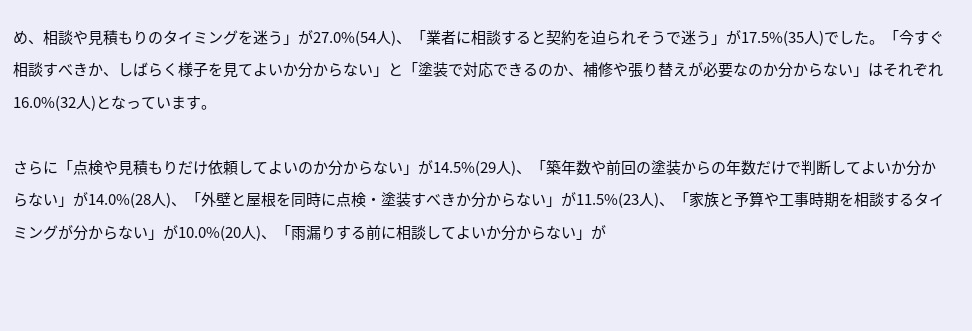め、相談や見積もりのタイミングを迷う」が27.0%(54人)、「業者に相談すると契約を迫られそうで迷う」が17.5%(35人)でした。「今すぐ相談すべきか、しばらく様子を見てよいか分からない」と「塗装で対応できるのか、補修や張り替えが必要なのか分からない」はそれぞれ16.0%(32人)となっています。

さらに「点検や見積もりだけ依頼してよいのか分からない」が14.5%(29人)、「築年数や前回の塗装からの年数だけで判断してよいか分からない」が14.0%(28人)、「外壁と屋根を同時に点検・塗装すべきか分からない」が11.5%(23人)、「家族と予算や工事時期を相談するタイミングが分からない」が10.0%(20人)、「雨漏りする前に相談してよいか分からない」が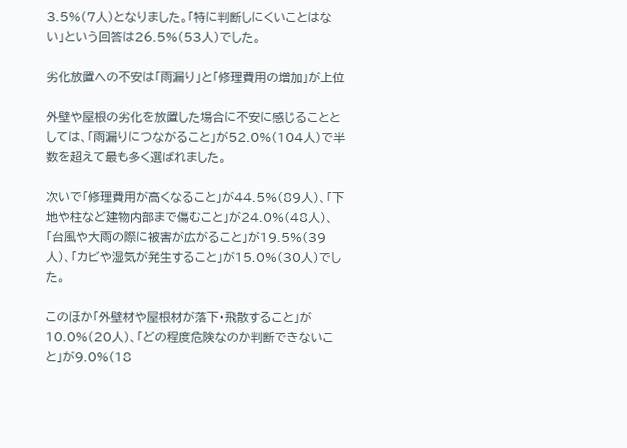3.5%(7人)となりました。「特に判断しにくいことはない」という回答は26.5%(53人)でした。

劣化放置への不安は「雨漏り」と「修理費用の増加」が上位

外壁や屋根の劣化を放置した場合に不安に感じることとしては、「雨漏りにつながること」が52.0%(104人)で半数を超えて最も多く選ばれました。

次いで「修理費用が高くなること」が44.5%(89人)、「下地や柱など建物内部まで傷むこと」が24.0%(48人)、「台風や大雨の際に被害が広がること」が19.5%(39人)、「カビや湿気が発生すること」が15.0%(30人)でした。

このほか「外壁材や屋根材が落下・飛散すること」が10.0%(20人)、「どの程度危険なのか判断できないこと」が9.0%(18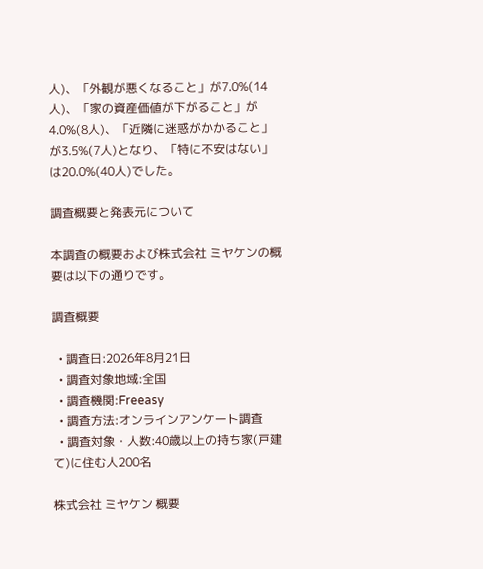人)、「外観が悪くなること」が7.0%(14人)、「家の資産価値が下がること」が4.0%(8人)、「近隣に迷惑がかかること」が3.5%(7人)となり、「特に不安はない」は20.0%(40人)でした。

調査概要と発表元について

本調査の概要および株式会社 ミヤケンの概要は以下の通りです。

調査概要

  • 調査日:2026年8月21日
  • 調査対象地域:全国
  • 調査機関:Freeasy
  • 調査方法:オンラインアンケート調査
  • 調査対象・人数:40歳以上の持ち家(戸建て)に住む人200名

株式会社 ミヤケン 概要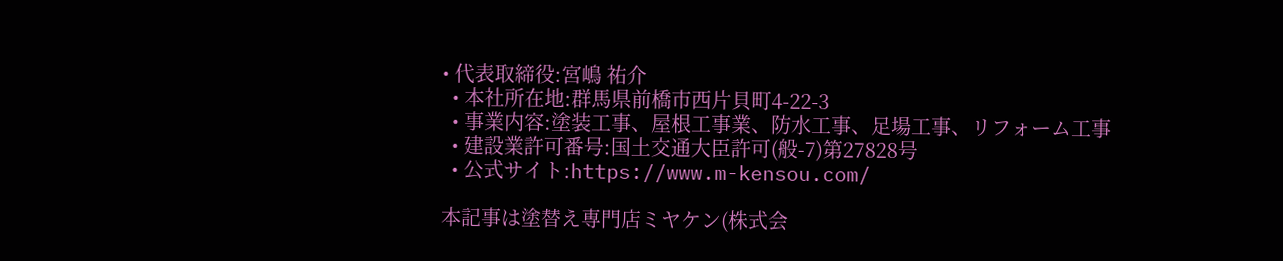• 代表取締役:宮嶋 祐介
  • 本社所在地:群馬県前橋市西片貝町4-22-3
  • 事業内容:塗装工事、屋根工事業、防水工事、足場工事、リフォーム工事
  • 建設業許可番号:国土交通大臣許可(般-7)第27828号
  • 公式サイト:https://www.m-kensou.com/

本記事は塗替え専門店ミヤケン(株式会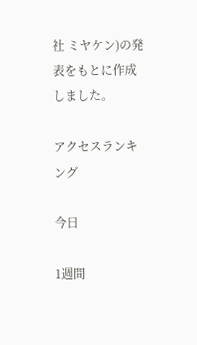社 ミヤケン)の発表をもとに作成しました。

アクセスランキング

今日

1週間